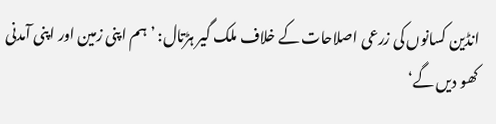انڈین کسانوں کی زرعی اصلاحات کے خلاف ملک گیر ہڑتال: ’ہم اپنی زمین اور اپنی آمدنی کھو دیں گے‘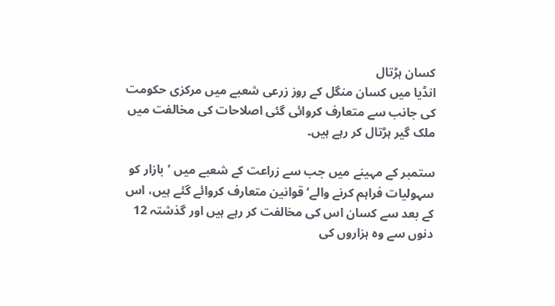کسان ہڑتال
انڈیا میں کسان منگل کے روز زرعی شعبے میں مرکزی حکومت کی جانب سے متعارف کروائی گئی اصلاحات کی مخالفت میں ملک گیر ہڑتال کر رہے ہیں۔

ستمبر کے مہینے میں جب سے زراعت کے شعبے میں ’بازار کو سہولیات فراہم کرنے والے‘ قوانین متعارف کروائے گئے ہیں، اس کے بعد سے کسان اس کی مخالفت کر رہے ہیں اور گذشتہ 12 دنوں سے وہ ہزاروں کی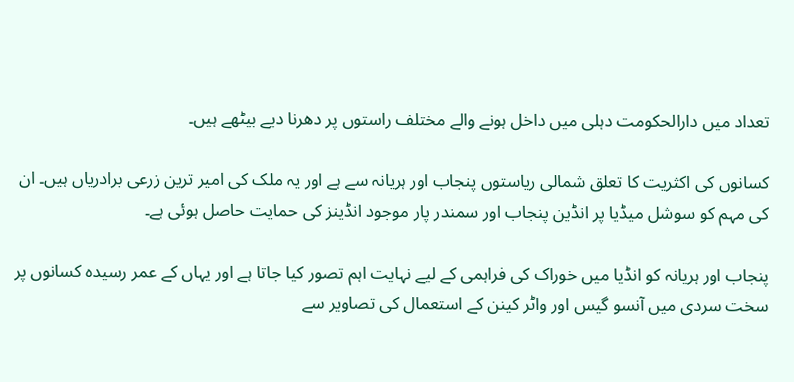تعداد میں دارالحکومت دہلی میں داخل ہونے والے مختلف راستوں پر دھرنا دیے بیٹھے ہیں۔

کسانوں کی اکثریت کا تعلق شمالی ریاستوں پنجاب اور ہریانہ سے ہے اور یہ ملک کی امیر ترین زرعی برادریاں ہیں۔ ان کی مہم کو سوشل میڈیا پر انڈین پنجاب اور سمندر پار موجود انڈینز کی حمایت حاصل ہوئی ہے۔

پنجاب اور ہریانہ کو انڈیا میں خوراک کی فراہمی کے لیے نہایت اہم تصور کیا جاتا ہے اور یہاں کے عمر رسیدہ کسانوں پر سخت سردی میں آنسو گیس اور واٹر کینن کے استعمال کی تصاویر سے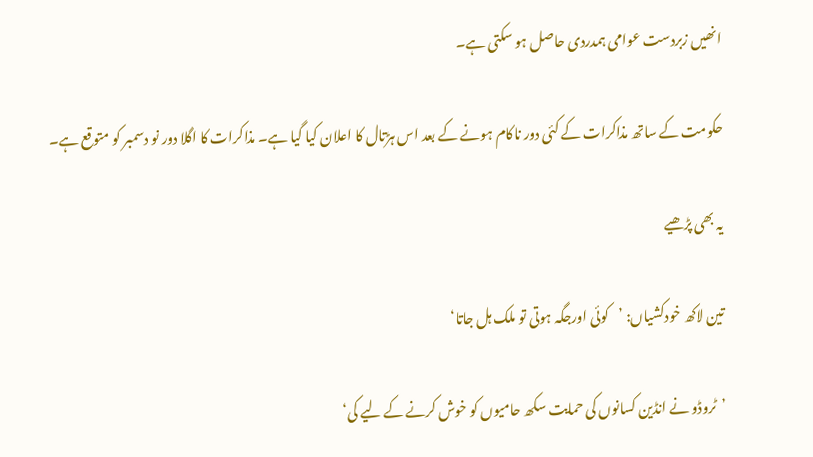انھیں زبردست عوامی ہمدردی حاصل ہو سکتی ہے۔

حکومت کے ساتھ مذاکرات کے کئی دور ناکام ہونے کے بعد اس ہڑتال کا اعلان کیا گیا ہے۔ مذاکرات کا اگلا دور نو دسمبر کو متوقع ہے۔

یہ بھی پڑھیے

تین لاکھ خودکشیاں: ’کوئی اورجگہ ہوتی تو ملک ہل جاتا‘

’ٹروڈو نے انڈین کسانوں کی حمایت سکھ حامیوں کو خوش کرنے کے لیے کی‘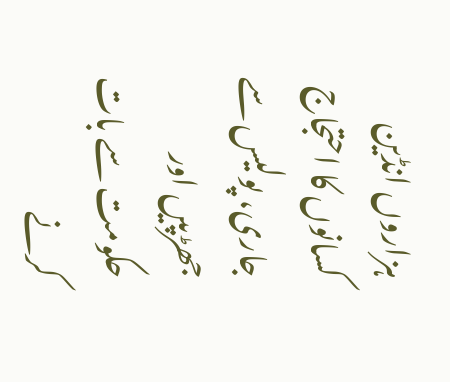ہزاروں انڈین کسانوں کا احتجاج جاری، پولیس سے جھڑپیں اور حکومت سے بات کرنے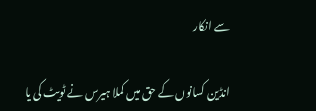سے انکار

انڈین کسانوں کے حق میں کملا ہیرس نے ٹویٹ کی یا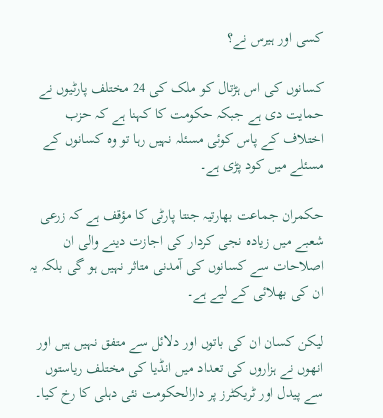کسی اور ہیرس نے؟

کسانوں کی اس ہڑتال کو ملک کی 24 مختلف پارٹیوں نے حمایت دی ہے جبکہ حکومت کا کہنا ہے کہ حزب اختلاف کے پاس کوئی مسئلہ نہیں رہا تو وہ کسانوں کے مسئلے میں کود پڑی ہے۔

حکمران جماعت بھارتیہ جنتا پارٹی کا مؤقف ہے کہ زرعی شعبے میں زیادہ نجی کردار کی اجازت دینے والی ان اصلاحات سے کسانوں کی آمدنی متاثر نہیں ہو گی بلکہ یہ ان کی بھلائی کے لیے ہے۔

لیکن کسان ان کی باتوں اور دلائل سے متفق نہیں ہیں اور انھوں نے ہزاروں کی تعداد میں انڈیا کی مختلف ریاستوں سے پیدل اور ٹریکٹرز پر دارالحکومت نئی دہلی کا رخ کیا۔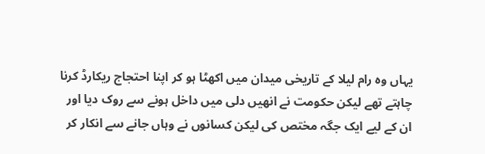یہاں وہ رام لیلا کے تاریخی میدان میں اکھٹا ہو کر اپنا احتجاج ریکارڈ کرنا چاہتے تھے لیکن حکومت نے انھیں دلی میں داخل ہونے سے روک دیا اور ان کے لیے ایک جگہ مختص کی لیکن کسانوں نے وہاں جانے سے انکار کر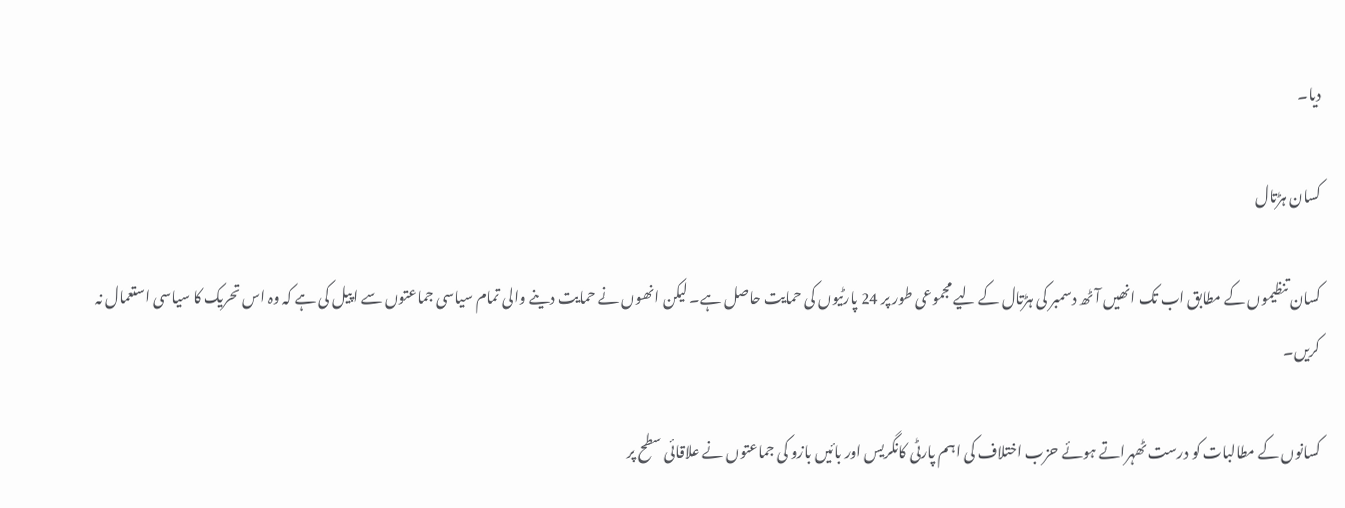دیا۔

کسان ہڑتال

کسان تنظیموں کے مطابق اب تک انھیں آٹھ دسمبر کی ہڑتال کے لیے مجموعی طور پر 24 پارٹیوں کی حمایت حاصل ہے۔ لیکن انھوں نے حمایت دینے والی تمام سیاسی جماعتوں سے اپیل کی ہے کہ وہ اس تحریک کا سیاسی استعمال نہ کریں۔

کسانوں کے مطالبات کو درست ٹھہراتے ہوئے حزب اختلاف کی اہم پارٹی کانگریس اور بائیں بازو کی جماعتوں نے علاقائی سطح پر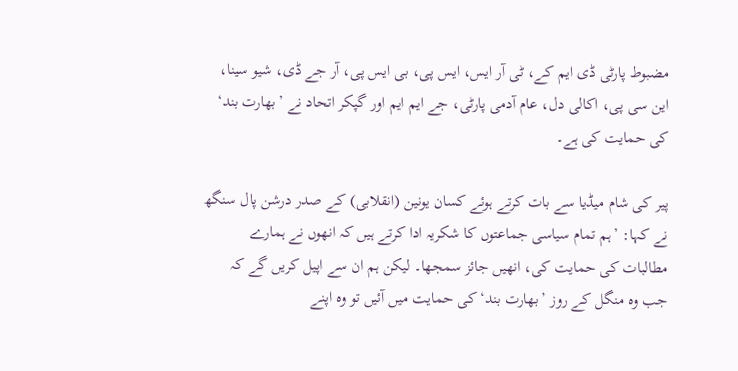مضبوط پارٹی ڈی ایم کے، ٹی آر ایس، ایس پی، بی ایس پی، آر جے ڈی، شیو سینا، این سی پی، اکالی دل، عام آدمی پارٹی، جے ایم ایم اور گپکر اتحاد نے ’بھارت بند‘ کی حمایت کی ہے۔

پیر کی شام میڈیا سے بات کرتے ہوئے کسان یونین (انقلابی) کے صدر درشن پال سنگھ نے کہا: ’ہم تمام سیاسی جماعتوں کا شکریہ ادا کرتے ہیں کہ انھوں نے ہمارے مطالبات کی حمایت کی، انھیں جائز سمجھا۔ لیکن ہم ان سے اپیل کریں گے کہ جب وہ منگل کے روز ’بھارت بند‘ کی حمایت میں آئیں تو وہ اپنے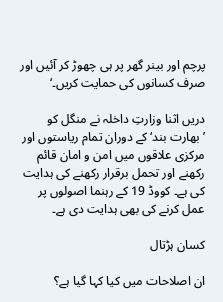پرچم اور بینر گھر پر ہی چھوڑ کر آئیں اور صرف کسانوں کی حمایت کریں۔‘

دریں اثنا وزارتِ داخلہ نے منگل کو ’بھارت بند‘ کے دوران تمام ریاستوں اور مرکزی علاقوں میں امن و امان قائم رکھنے اور تحمل برقرار رکھنے کی ہدایت کی ہے۔ کووڈ 19 کے رہنما اصولوں پر عمل کرنے کی بھی ہدایت دی ہے۔

کسان ہڑتال

ان اصلاحات میں کیا کہا گیا ہے؟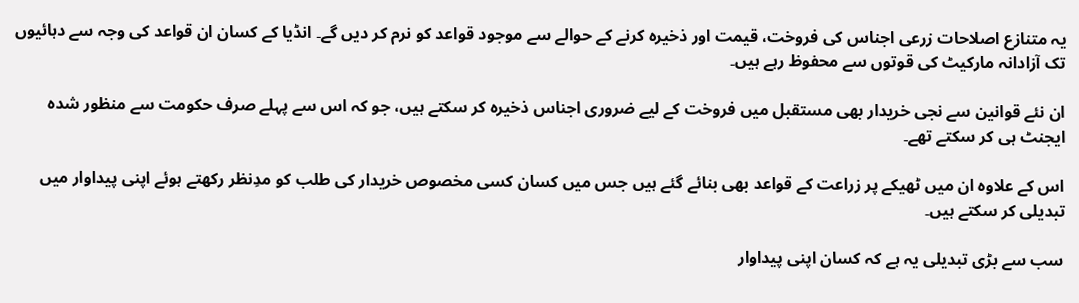یہ متنازع اصلاحات زرعی اجناس کی فروخت، قیمت اور ذخیرہ کرنے کے حوالے سے موجود قواعد کو نرم کر دیں گے۔ انڈیا کے کسان ان قواعد کی وجہ سے دہائیوں تک آزادانہ مارکیٹ کی قوتوں سے محفوظ رہے ہیں۔

ان نئے قوانین سے نجی خریدار بھی مستقبل میں فروخت کے لیے ضروری اجناس ذخیرہ کر سکتے ہیں، جو کہ اس سے پہلے صرف حکومت سے منظور شدہ ایجنٹ ہی کر سکتے تھے۔

اس کے علاوہ ان میں ٹھیکے پر زراعت کے قواعد بھی بنائے گئے ہیں جس میں کسان کسی مخصوص خریدار کی طلب کو مدِنظر رکھتے ہوئے اپنی پیداوار میں تبدیلی کر سکتے ہیں۔

سب سے بڑی تبدیلی یہ ہے کہ کسان اپنی پیداوار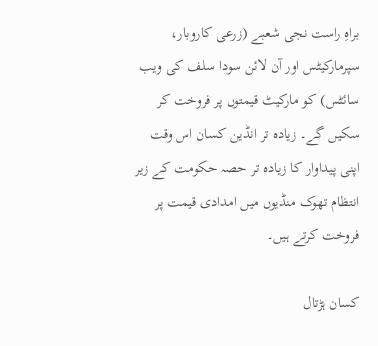براہِ راست نجی شعبے (زرعی کاروبار، سپرمارکیٹس اور آن لائن سودا سلف کی ویب سائٹس) کو مارکیٹ قیمتوں پر فروخت کر سکیں گے۔ زیادہ تر انڈین کسان اس وقت اپنی پیداوار کا زیادہ تر حصہ حکومت کے زیر انتظام تھوک منڈیوں میں امدادی قیمت پر فروخت کرتے ہیں۔

کسان ہڑتال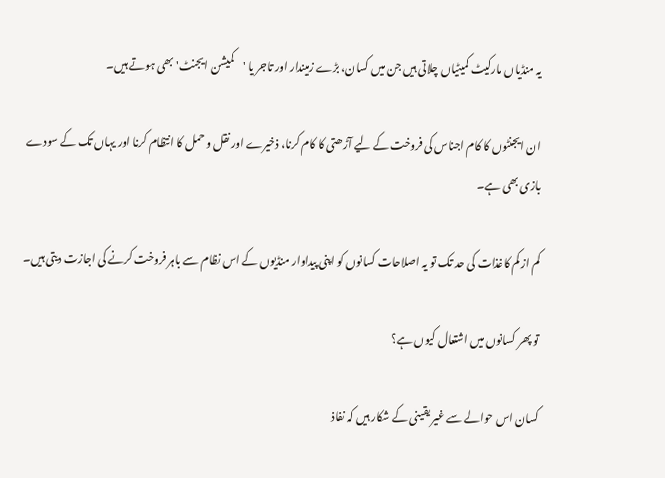یہ منڈیاں مارکیٹ کمیٹیاں چلاتی ہیں جن میں کسان، بڑے زمیندار اور تاجر یا 'کمیشن ایجنٹ' بھی ہوتے ہیں۔

ان ایجنٹوں کا کام اجناس کی فروخت کے لیے آڑھتی کا کام کرنا، ذخیرے اور نقل و حمل کا انتظام کرنا اور یہاں تک کے سودے بازی بھی ہے۔

کم از کم کاغذات کی حد تک تو یہ اصلاحات کسانوں کو اپنی پیداوار منڈیوں کے اس نظام سے باہر فروخت کرنے کی اجازت دیتی ہیں۔

تو پھر کسانوں میں اشتعال کیوں ہے؟

کسان اس حوالے سے غیر یقینی کے شکار ہیں کہ نفاذ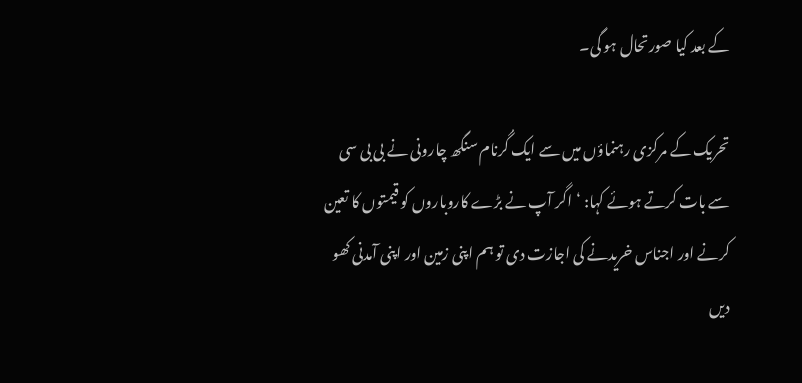کے بعد کیا صورتحال ہو گی۔

تحریک کے مرکزی رہنماؤں میں سے ایک گُرنام سنگھ چارونی نے بی بی سی سے بات کرتے ہوئے کہا: ‘اگر آپ نے بڑے کاروباروں کو قیمتوں کا تعین کرنے اور اجناس خریدنے کی اجازت دی تو ہم اپنی زمین اور اپنی آمدنی کھو دیں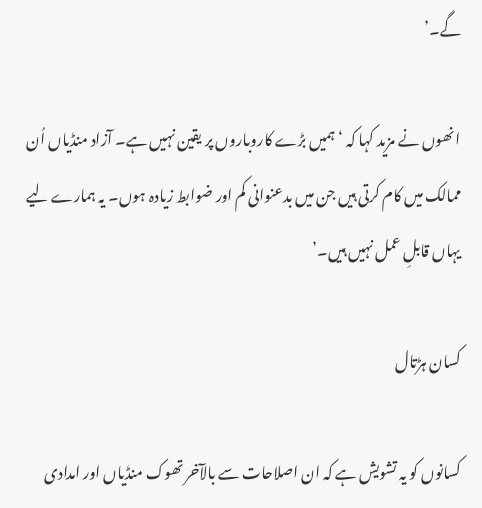گے۔’

انھوں نے مزید کہا کہ ‘ہمیں بڑے کاروباروں پر یقین نہیں ہے۔ آزاد منڈیاں اُن ممالک میں کام کرتی ہیں جن میں بدعنوانی کم اور ضوابط زیادہ ہوں۔ یہ ہمارے لیے یہاں قابلِ عمل نہیں ہیں۔’

کسان ہڑتال

کسانوں کو یہ تشویش ہے کہ ان اصلاحات سے بالآخر تھوک منڈیاں اور امدادی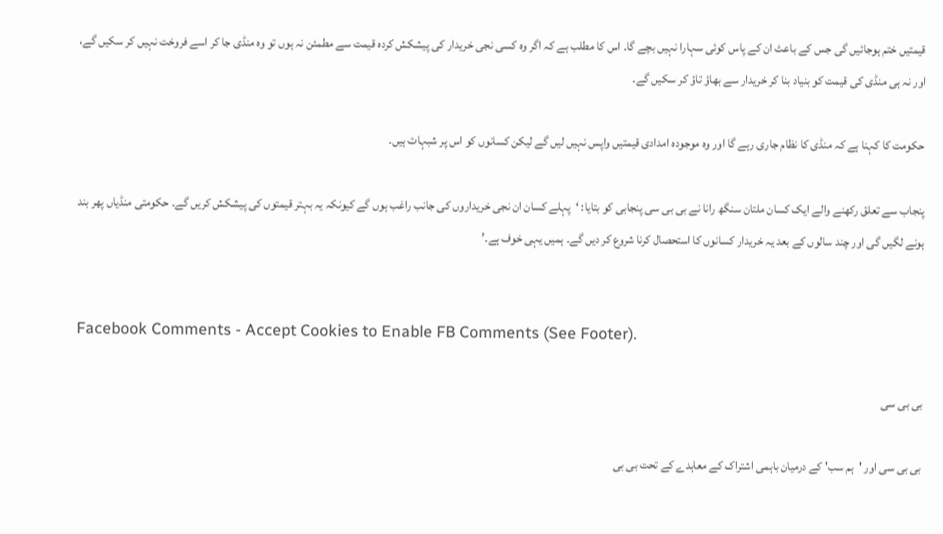قیمتیں ختم ہوجائیں گی جس کے باعث ان کے پاس کوئی سہارا نہیں بچے گا۔ اس کا مطلب ہے کہ اگر وہ کسی نجی خریدار کی پیشکش کردہ قیمت سے مطمئن نہ ہوں تو وہ منڈی جا کر اسے فروخت نہیں کر سکیں گے، اور نہ ہی منڈی کی قیمت کو بنیاد بنا کر خریدار سے بھاؤ تاؤ کر سکیں گے۔

حکومت کا کہنا ہے کہ منڈی کا نظام جاری رہے گا اور وہ موجودہ امدادی قیمتیں واپس نہیں لیں گے لیکن کسانوں کو اس پر شبہات ہیں۔

پنجاب سے تعلق رکھنے والے ایک کسان ملتان سنگھ رانا نے بی بی سی پنجابی کو بتایا: ‘پہلے کسان ان نجی خریداروں کی جانب راغب ہوں گے کیونکہ یہ بہتر قیمتوں کی پیشکش کریں گے۔ حکومتی منڈیاں پھر بند ہونے لگیں گی اور چند سالوں کے بعد یہ خریدار کسانوں کا استحصال کرنا شروع کر دیں گے۔ ہمیں یہی خوف ہے۔’


Facebook Comments - Accept Cookies to Enable FB Comments (See Footer).

بی بی سی

بی بی سی اور 'ہم سب' کے درمیان باہمی اشتراک کے معاہدے کے تحت بی بی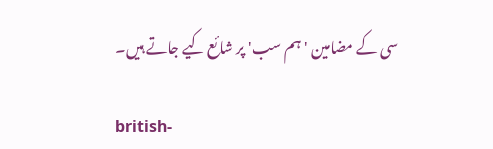سی کے مضامین 'ہم سب' پر شائع کیے جاتے ہیں۔

british-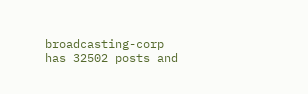broadcasting-corp has 32502 posts and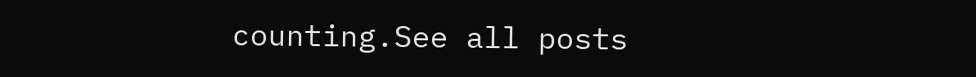counting.See all posts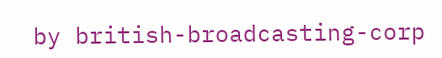by british-broadcasting-corp